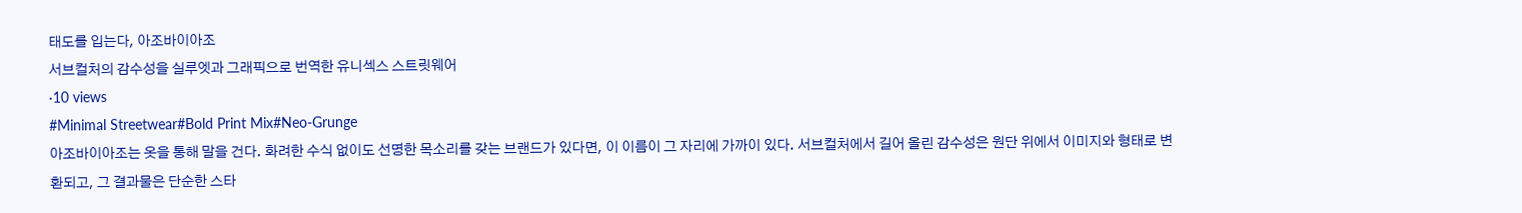태도를 입는다, 아조바이아조
서브컬처의 감수성을 실루엣과 그래픽으로 번역한 유니섹스 스트릿웨어
·10 views
#Minimal Streetwear#Bold Print Mix#Neo-Grunge
아조바이아조는 옷을 통해 말을 건다. 화려한 수식 없이도 선명한 목소리를 갖는 브랜드가 있다면, 이 이름이 그 자리에 가까이 있다. 서브컬처에서 길어 올린 감수성은 원단 위에서 이미지와 형태로 변환되고, 그 결과물은 단순한 스타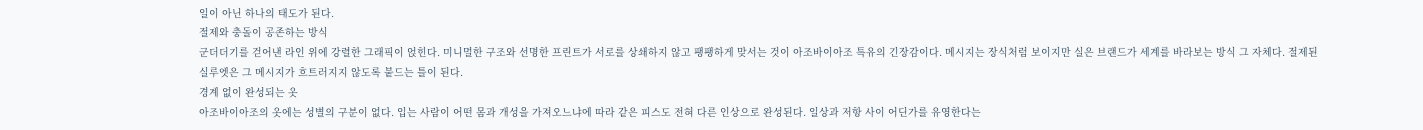일이 아닌 하나의 태도가 된다.
절제와 충돌이 공존하는 방식
군더더기를 걷어낸 라인 위에 강렬한 그래픽이 얹힌다. 미니멀한 구조와 선명한 프린트가 서로를 상쇄하지 않고 팽팽하게 맞서는 것이 아조바이아조 특유의 긴장감이다. 메시지는 장식처럼 보이지만 실은 브랜드가 세계를 바라보는 방식 그 자체다. 절제된 실루엣은 그 메시지가 흐트러지지 않도록 붙드는 틀이 된다.
경계 없이 완성되는 옷
아조바이아조의 옷에는 성별의 구분이 없다. 입는 사람이 어떤 몸과 개성을 가져오느냐에 따라 같은 피스도 전혀 다른 인상으로 완성된다. 일상과 저항 사이 어딘가를 유영한다는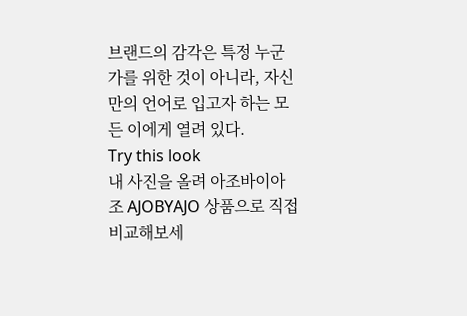브랜드의 감각은 특정 누군가를 위한 것이 아니라, 자신만의 언어로 입고자 하는 모든 이에게 열려 있다.
Try this look
내 사진을 올려 아조바이아조 AJOBYAJO 상품으로 직접 비교해보세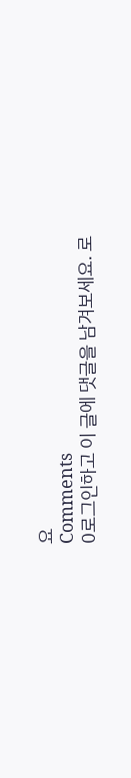요
Comments
0로그인하고 이 글에 댓글을 남겨보세요. 로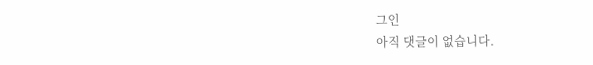그인
아직 댓글이 없습니다.